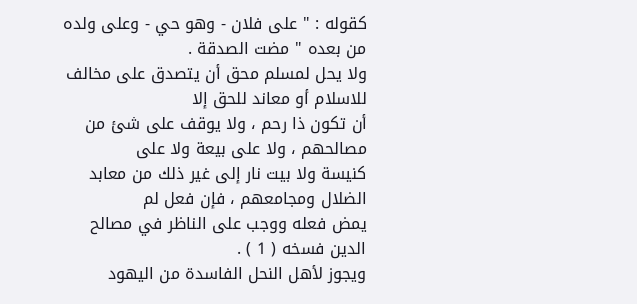كقوله : " على فلان - وهو حي - وعلى ولده من بعده " مضت الصدقة .
ولا يحل لمسلم محق أن يتصدق على مخالف للاسلام أو معاند للحق إلا
أن تكون ذا رحم ، ولا يوقف على شئ من مصالحهم ، ولا على بيعة ولا على
كنيسة ولا بيت نار إلى غير ذلك من معابد الضلال ومجامعهم ، فإن فعل لم
يمض فعله ووجب على الناظر في مصالح الدين فسخه ( 1 ) .
ويجوز لأهل النحل الفاسدة من اليهود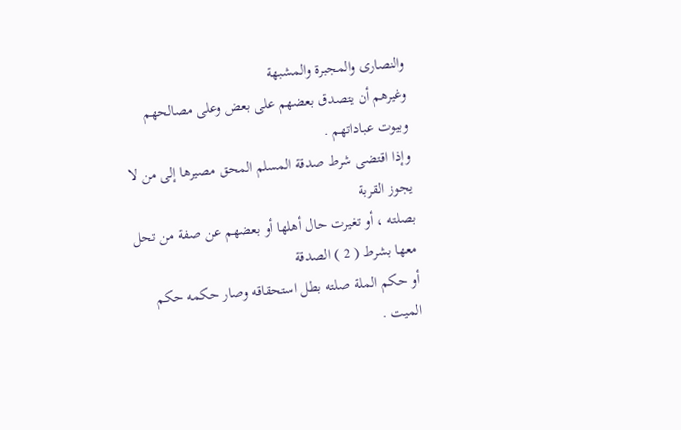والنصارى والمجبرة والمشبهة
وغيرهم أن يتصدق بعضهم على بعض وعلى مصالحهم وبيوت عباداتهم .
وإذا اقتضى شرط صدقة المسلم المحق مصيرها إلى من لا يجوز القربة
بصلته ، أو تغيرت حال أهلها أو بعضهم عن صفة من تحل معها بشرط ( 2 ) الصدقة
أو حكم الملة صلته بطل استحقاقه وصار حكمه حكم الميت .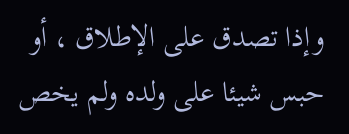وإذا تصدق على الإطلاق ، أو حبس شيئا على ولده ولم يخص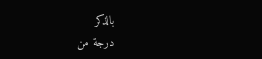بالذكر
درجة من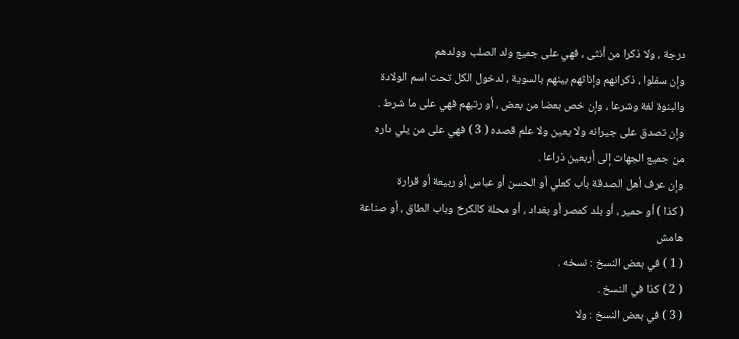درجة ، ولا ذكرا من أنثى ، فهي على جميع ولد الصلب وولدهم
وإن سفلوا ، ذكرانهم وإناثهم بينهم بالسوية ، لدخول الكل تحت اسم الولادة
والبنوة لغة وشرعا ، وإن خص بعضا من بعض ، أو رتبهم فهي على ما شرط .
وإن تصدق على جيرانه ولا يعين ولا علم قصده ( 3 ) فهي على من يلي داره
من جميع الجهات إلى أربعين ذراعا .
وإن عرف أهل الصدقة بأب كعلي أو الحسن أو عباس أو ربيعة أو قرارة
( كذا ) أو حمير ، أو بلد كمصر أو بغداد ، أو محلة كالكرخ وباب الطاق ، أو صناعة
هامش
( 1 ) في بعض النسخ : نسخه .
( 2 ) كذا في النسخ .
( 3 ) في بعض النسخ : ولا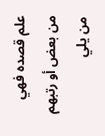علم قصده فهي من بعض أو رتبهم من يلي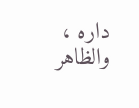داره ، والظاهر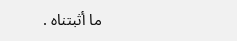ما أثبتناه .